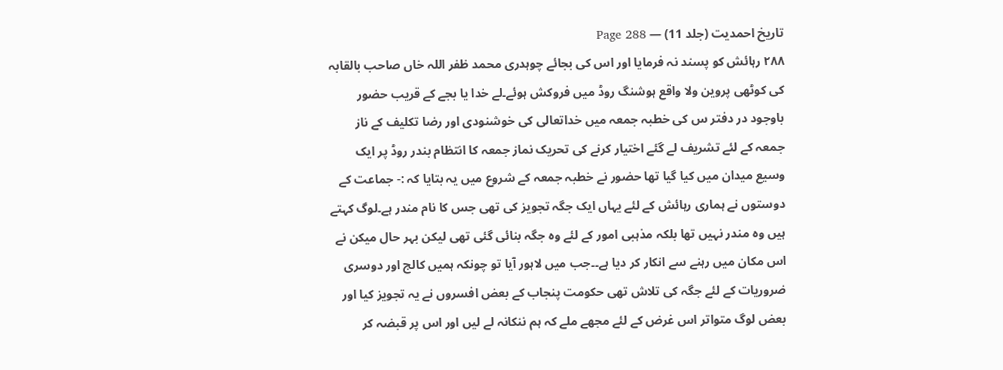تاریخ احمدیت (جلد 11) — Page 288
۲۸۸ رہائش کو پسند نہ فرمایا اور اس کی بجائے چوہدری محمد ظفر اللہ خاں صاحب بالقابہ کی کوٹھی پروین ولا واقع ہوشنگ روڈ میں فروکش ہوئے۔لے خدا یا بجے کے قریب حضور باوجود در دفتر س کی خطبہ جمعہ میں خداتعالی کی خوشنودی اور رضا تکلیف کے ناز جمعہ کے لئے تشریف لے گئے اختیار کرنے کی تحریک نماز جمعہ کا انتظام بندر روڈ پر ایک وسیع میدان میں کیا گیا تھا حضور نے خطبہ جمعہ کے شروع میں یہ بتایا کہ :- جماعت کے دوستوں نے ہماری رہائش کے لئے یہاں ایک جگہ تجویز کی تھی جس کا نام مندر ہے۔لوگ کہتے ہیں وہ مندر نہیں تھا بلکہ مذہبی امور کے لئے وہ جگہ بنائی گئی تھی لیکن بہر حال میکن نے اس مکان میں رہنے سے انکار کر دیا ہے۔۔جب میں لاہور آیا تو چونکہ ہمیں کالج اور دوسری ضروریات کے لئے جگہ کی تلاش تھی حکومت پنجاب کے بعض افسروں نے یہ تجویز کیا اور بعض لوگ متواتر اس غرض کے لئے مجھے ملے کہ ہم ننکانہ لے لیں اور اس پر قبضہ کر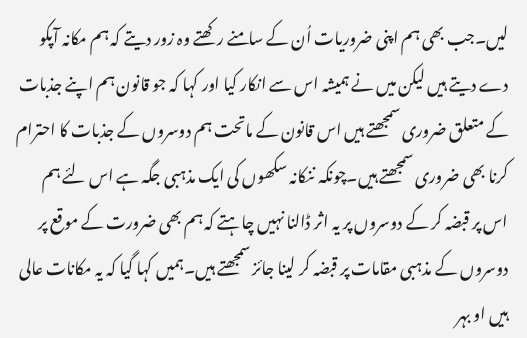لیں۔جب بھی ہم اپنی ضروریات اُن کے سامنے رکھتے وہ زور دیتے کہ ہم مکانہ آپکو دے دیتے ہیں لیکن میں نے ہمیشہ اس سے انکار کیا اور کہا کہ جو قانون ہم اپنے جذبات کے متعلق ضروری سمجھتے ہیں اس قانون کے ماتحت ہم دوسروں کے جذبات کا احترام کرنا بھی ضروری سمجھتے ہیں۔چونکہ ننکانہ سکھوں کی ایک مذہبی جگہ ہے اس لئے ہم اس پر قبضہ کر کے دوسروں پر یہ اثر ڈالنا نہیں چاہتے کہ ہم بھی ضرورت کے موقع پر دوسروں کے مذہبی مقامات پر قبضہ کر لینا جائز سمجھتے ہیں۔ہمیں کہا گیا کہ یہ مکانات عالی ہیں او بہر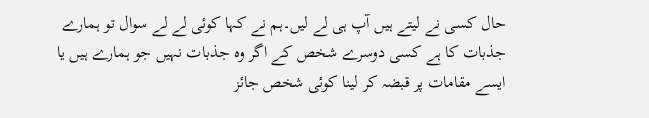حال کسی نے لیتے ہیں آپ ہی لے لیں۔ہم نے کہا کوئی لے لے سوال تو ہمارے جذبات کا ہے کسی دوسرے شخص کے اگر وہ جذبات نہیں جو ہمارے ہیں یا ایسے مقامات پر قبضہ کر لینا کوئی شخص جائز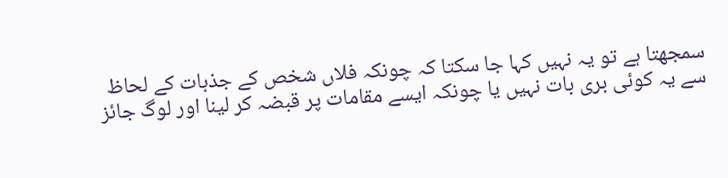سمجھتا ہے تو یہ نہیں کہا جا سکتا کہ چونکہ فلاں شخص کے جذبات کے لحاظ سے یہ کوئی بری بات نہیں یا چونکہ ایسے مقامات پر قبضہ کر لینا اور لوگ جائز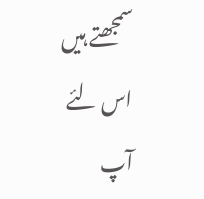سمجھتے ہیں اس لئے آپ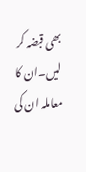بھی قبضہ کر لیں۔ان کا معاملہ ان کی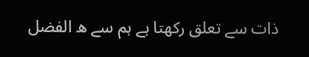ذات سے تعلق رکھتا ہے ہم سے ه الفضل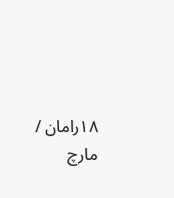۱۸رامان / مارچ